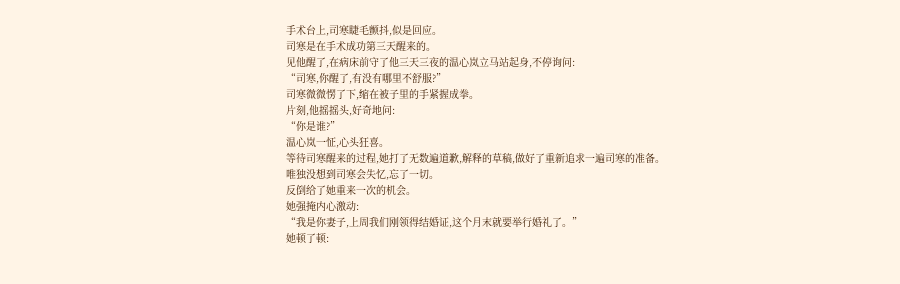手术台上,司寒睫毛颤抖,似是回应。
司寒是在手术成功第三天醒来的。
见他醒了,在病床前守了他三天三夜的温心岚立马站起身,不停询问:
“司寒,你醒了,有没有哪里不舒服?”
司寒微微愣了下,缩在被子里的手紧握成拳。
片刻,他摇摇头,好奇地问:
“你是谁?”
温心岚一怔,心头狂喜。
等待司寒醒来的过程,她打了无数遍道歉,解释的草稿,做好了重新追求一遍司寒的准备。
唯独没想到司寒会失忆,忘了一切。
反倒给了她重来一次的机会。
她强掩内心激动:
“我是你妻子,上周我们刚领得结婚证,这个月末就要举行婚礼了。”
她顿了顿: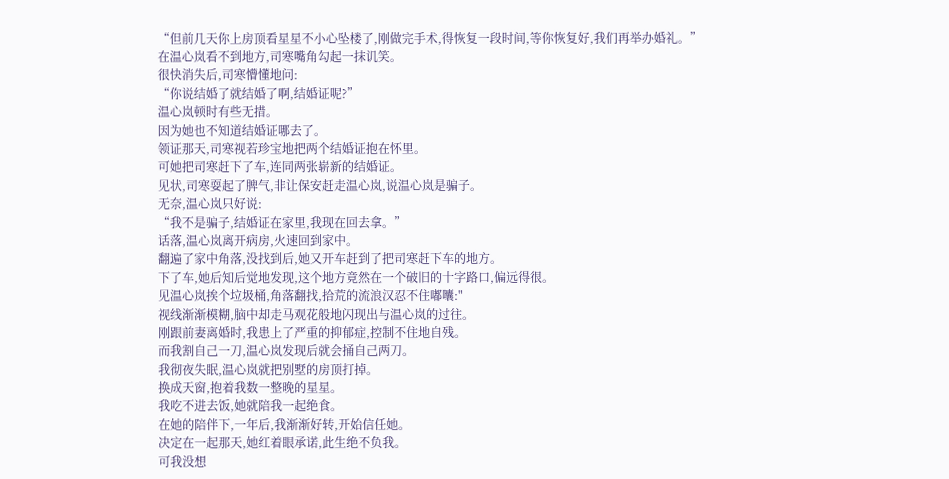“但前几天你上房顶看星星不小心坠楼了,刚做完手术,得恢复一段时间,等你恢复好,我们再举办婚礼。”
在温心岚看不到地方,司寒嘴角勾起一抹讥笑。
很快消失后,司寒懵懂地问:
“你说结婚了就结婚了啊,结婚证呢?”
温心岚顿时有些无措。
因为她也不知道结婚证哪去了。
领证那天,司寒视若珍宝地把两个结婚证抱在怀里。
可她把司寒赶下了车,连同两张崭新的结婚证。
见状,司寒耍起了脾气,非让保安赶走温心岚,说温心岚是骗子。
无奈,温心岚只好说:
“我不是骗子,结婚证在家里,我现在回去拿。”
话落,温心岚离开病房,火速回到家中。
翻遍了家中角落,没找到后,她又开车赶到了把司寒赶下车的地方。
下了车,她后知后觉地发现,这个地方竟然在一个破旧的十字路口,偏远得很。
见温心岚挨个垃圾桶,角落翻找,拾荒的流浪汉忍不住嘟囔:"
视线渐渐模糊,脑中却走马观花般地闪现出与温心岚的过往。
刚跟前妻离婚时,我患上了严重的抑郁症,控制不住地自残。
而我割自己一刀,温心岚发现后就会捅自己两刀。
我彻夜失眠,温心岚就把别墅的房顶打掉。
换成天窗,抱着我数一整晚的星星。
我吃不进去饭,她就陪我一起绝食。
在她的陪伴下,一年后,我渐渐好转,开始信任她。
决定在一起那天,她红着眼承诺,此生绝不负我。
可我没想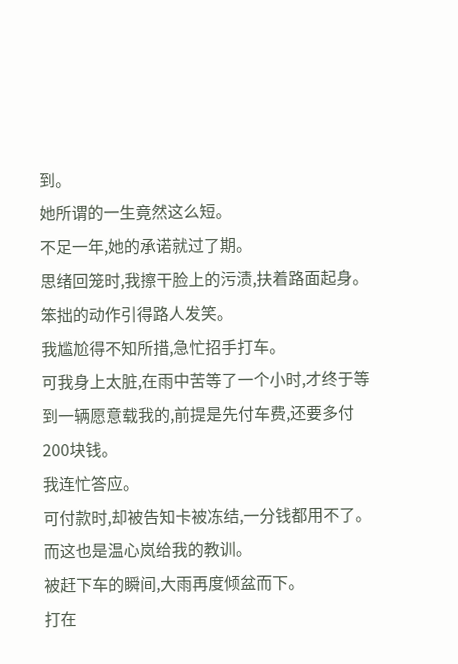到。
她所谓的一生竟然这么短。
不足一年,她的承诺就过了期。
思绪回笼时,我擦干脸上的污渍,扶着路面起身。
笨拙的动作引得路人发笑。
我尴尬得不知所措,急忙招手打车。
可我身上太脏,在雨中苦等了一个小时,才终于等到一辆愿意载我的,前提是先付车费,还要多付200块钱。
我连忙答应。
可付款时,却被告知卡被冻结,一分钱都用不了。
而这也是温心岚给我的教训。
被赶下车的瞬间,大雨再度倾盆而下。
打在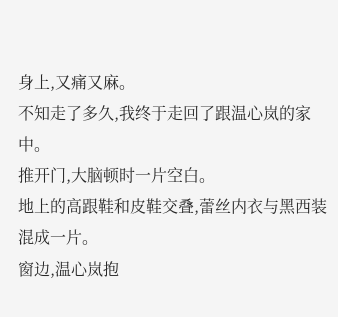身上,又痛又麻。
不知走了多久,我终于走回了跟温心岚的家中。
推开门,大脑顿时一片空白。
地上的高跟鞋和皮鞋交叠,蕾丝内衣与黑西装混成一片。
窗边,温心岚抱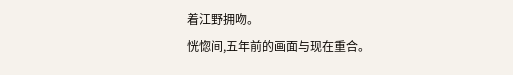着江野拥吻。
恍惚间,五年前的画面与现在重合。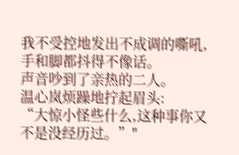我不受控地发出不成调的嘶吼,手和脚都抖得不像话。
声音吵到了亲热的二人。
温心岚烦躁地拧起眉头:
“大惊小怪些什么,这种事你又不是没经历过。”"